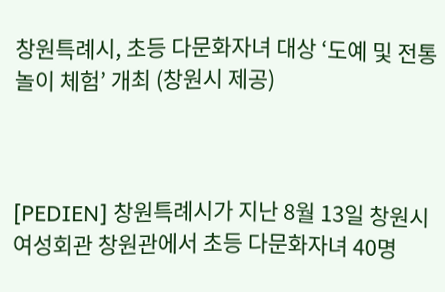창원특례시, 초등 다문화자녀 대상 ‘도예 및 전통놀이 체험’ 개최 (창원시 제공)



[PEDIEN] 창원특례시가 지난 8월 13일 창원시여성회관 창원관에서 초등 다문화자녀 40명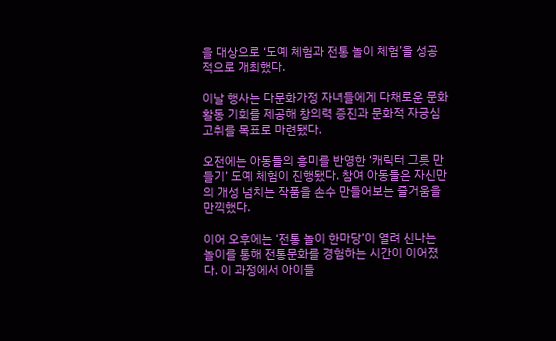을 대상으로 ‘도예 체험과 전통 놀이 체험’을 성공적으로 개최했다.

이날 행사는 다문화가정 자녀들에게 다채로운 문화 활동 기회를 제공해 창의력 증진과 문화적 자긍심 고취를 목표로 마련됐다.

오전에는 아동들의 흥미를 반영한 ‘캐릭터 그릇 만들기’ 도예 체험이 진행됐다. 참여 아동들은 자신만의 개성 넘치는 작품을 손수 만들어보는 즐거움을 만끽했다.

이어 오후에는 ‘전통 놀이 한마당’이 열려 신나는 놀이를 통해 전통문화를 경험하는 시간이 이어졌다. 이 과정에서 아이들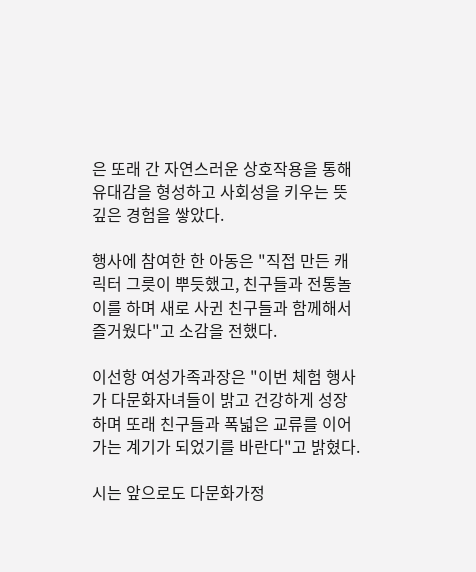은 또래 간 자연스러운 상호작용을 통해 유대감을 형성하고 사회성을 키우는 뜻깊은 경험을 쌓았다.

행사에 참여한 한 아동은 "직접 만든 캐릭터 그릇이 뿌듯했고, 친구들과 전통놀이를 하며 새로 사귄 친구들과 함께해서 즐거웠다"고 소감을 전했다.

이선항 여성가족과장은 "이번 체험 행사가 다문화자녀들이 밝고 건강하게 성장하며 또래 친구들과 폭넓은 교류를 이어가는 계기가 되었기를 바란다"고 밝혔다.

시는 앞으로도 다문화가정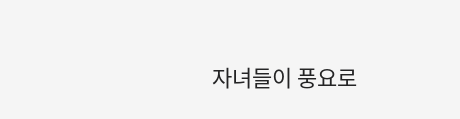자녀들이 풍요로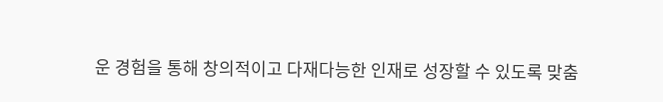운 경험을 통해 창의적이고 다재다능한 인재로 성장할 수 있도록 맞춤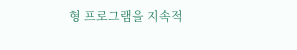형 프로그램을 지속적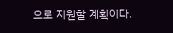으로 지원할 계획이다.